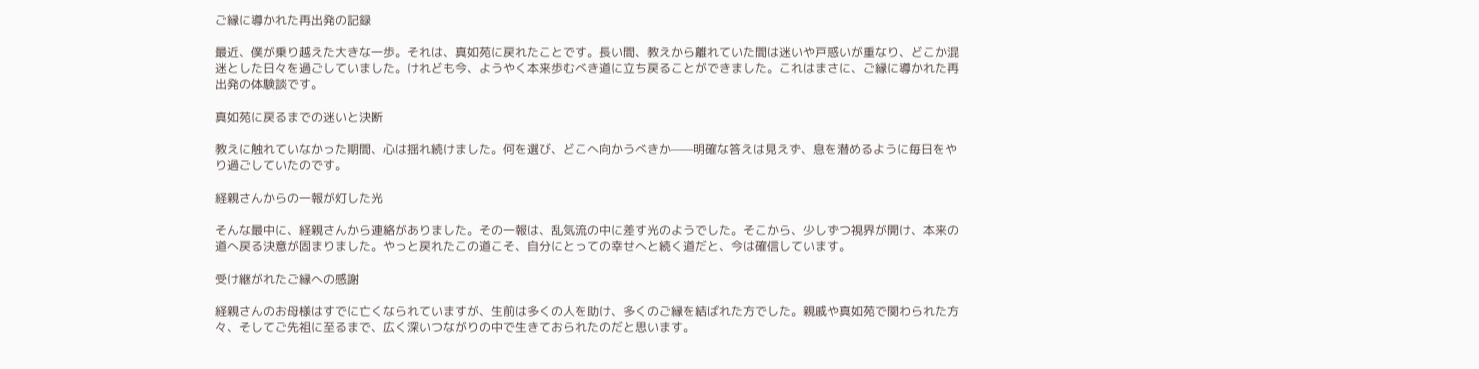ご縁に導かれた再出発の記録

最近、僕が乗り越えた大きな一歩。それは、真如苑に戻れたことです。長い間、教えから離れていた間は迷いや戸惑いが重なり、どこか混迷とした日々を過ごしていました。けれども今、ようやく本来歩むべき道に立ち戻ることができました。これはまさに、ご縁に導かれた再出発の体験談です。

真如苑に戻るまでの迷いと決断

教えに触れていなかった期間、心は揺れ続けました。何を選び、どこへ向かうべきか——明確な答えは見えず、息を潜めるように毎日をやり過ごしていたのです。

経親さんからの一報が灯した光

そんな最中に、経親さんから連絡がありました。その一報は、乱気流の中に差す光のようでした。そこから、少しずつ視界が開け、本来の道へ戻る決意が固まりました。やっと戻れたこの道こそ、自分にとっての幸せへと続く道だと、今は確信しています。

受け継がれたご縁への感謝

経親さんのお母様はすでに亡くなられていますが、生前は多くの人を助け、多くのご縁を結ばれた方でした。親戚や真如苑で関わられた方々、そしてご先祖に至るまで、広く深いつながりの中で生きておられたのだと思います。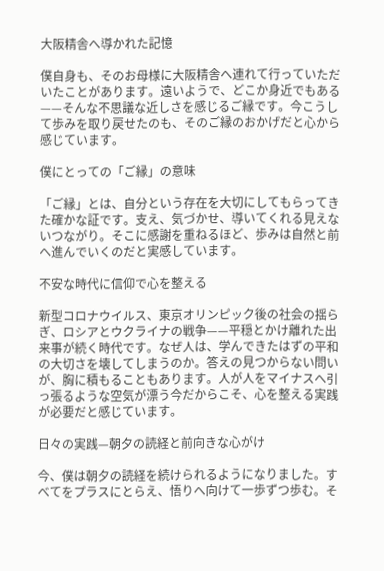大阪精舎へ導かれた記憶

僕自身も、そのお母様に大阪精舎へ連れて行っていただいたことがあります。遠いようで、どこか身近でもある——そんな不思議な近しさを感じるご縁です。今こうして歩みを取り戻せたのも、そのご縁のおかげだと心から感じています。

僕にとっての「ご縁」の意味

「ご縁」とは、自分という存在を大切にしてもらってきた確かな証です。支え、気づかせ、導いてくれる見えないつながり。そこに感謝を重ねるほど、歩みは自然と前へ進んでいくのだと実感しています。

不安な時代に信仰で心を整える

新型コロナウイルス、東京オリンピック後の社会の揺らぎ、ロシアとウクライナの戦争——平穏とかけ離れた出来事が続く時代です。なぜ人は、学んできたはずの平和の大切さを壊してしまうのか。答えの見つからない問いが、胸に積もることもあります。人が人をマイナスへ引っ張るような空気が漂う今だからこそ、心を整える実践が必要だと感じています。

日々の実践—朝夕の読経と前向きな心がけ

今、僕は朝夕の読経を続けられるようになりました。すべてをプラスにとらえ、悟りへ向けて一歩ずつ歩む。そ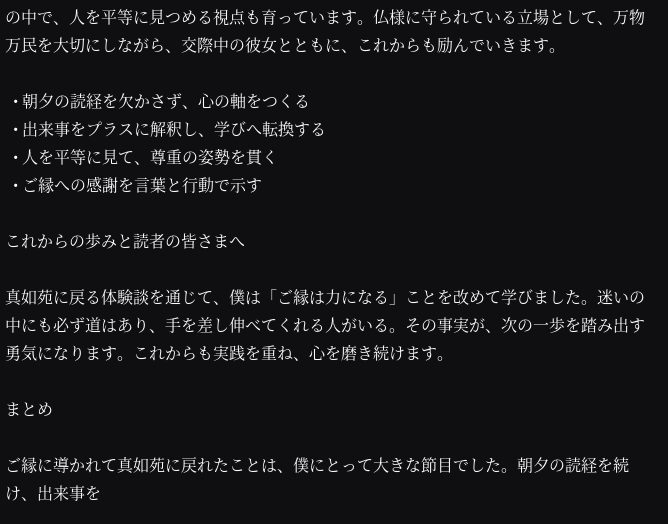の中で、人を平等に見つめる視点も育っています。仏様に守られている立場として、万物万民を大切にしながら、交際中の彼女とともに、これからも励んでいきます。

  • 朝夕の読経を欠かさず、心の軸をつくる
  • 出来事をプラスに解釈し、学びへ転換する
  • 人を平等に見て、尊重の姿勢を貫く
  • ご縁への感謝を言葉と行動で示す

これからの歩みと読者の皆さまへ

真如苑に戻る体験談を通じて、僕は「ご縁は力になる」ことを改めて学びました。迷いの中にも必ず道はあり、手を差し伸べてくれる人がいる。その事実が、次の一歩を踏み出す勇気になります。これからも実践を重ね、心を磨き続けます。

まとめ

ご縁に導かれて真如苑に戻れたことは、僕にとって大きな節目でした。朝夕の読経を続け、出来事を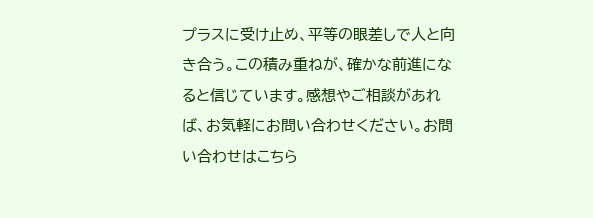プラスに受け止め、平等の眼差しで人と向き合う。この積み重ねが、確かな前進になると信じています。感想やご相談があれば、お気軽にお問い合わせください。お問い合わせはこちら